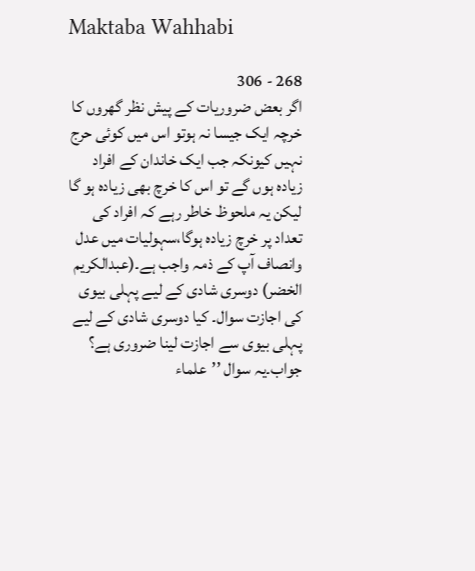Maktaba Wahhabi

268 - 306
اگر بعض ضروریات کے پیش نظر گھروں کا خرچہ ایک جیسا نہ ہوتو اس میں کوئی حرج نہیں کیونکہ جب ایک خاندان کے افراد زیادہ ہوں گے تو اس کا خرچ بھی زیادہ ہو گا لیکن یہ ملحوظ خاطر رہے کہ افراد کی تعداد پر خرچ زیادہ ہوگا،سہولیات میں عدل وانصاف آپ کے ذمہ واجب ہے۔(عبدالکریم الخضر) دوسری شادی کے لیے پہلی بیوی کی اجازت سوال۔ کیا دوسری شادی کے لیے پہلی بیوی سے اجازت لینا ضروری ہے؟ جواب۔یہ سوال ’’علماء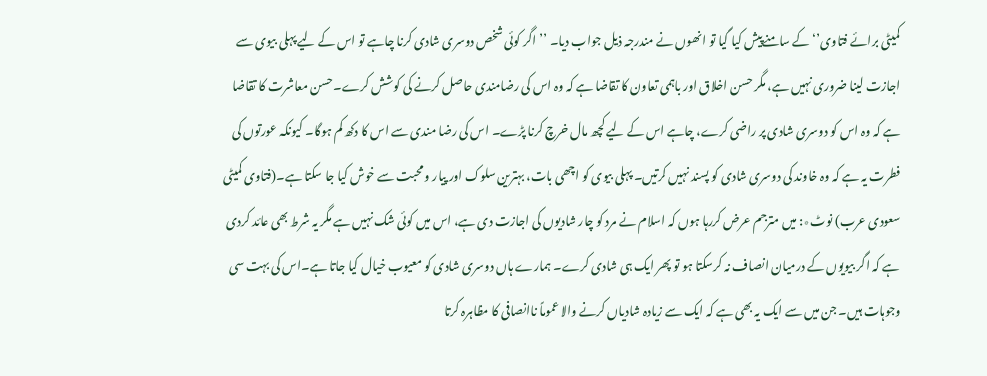کمیٹی برائے فتاوی’‘ کے سامنےپیش کیا گیا تو انھوں نے مندرجہ ذیل جواب دیا۔ ’’اگر کوئی شخص دوسری شادی کرنا چاہے تو اس کے لیے پہلی بیوی سے اجازت لینا ضروری نہیں ہے، مگر حسن اخلاق اور باہمی تعاون کا تقاضا ہے کہ وہ اس کی رضامندی حاصل کرنے کی کوشش کرے۔حسن معاشرت کا تقاضا ہے کہ وہ اس کو دوسری شادی پر راضی کرے، چاہے اس کے لیے کچھ مال خرچ کرنا پڑے۔ اس کی رضا مندی سے اس کا دکھ کم ہوگا۔ کیونکہ عورتوں کی فطرت یہ ہے کہ وہ خاوند کی دوسری شادی کو پسند نہیں کرتیں۔ پہلی بیوی کو اچھی بات، بہترین سلوک اور پیار و محبت سے خوش کیا جا سکتا ہے۔(فتاوی کمیٹی سعودی عرب) نوٹ٭: میں مترجم عرض کررہا ہوں کہ اسلام نے مرد کو چار شادیوں کی اجازت دی ہے، اس میں کوئی شک نہیں ہے مگر یہ شرط بھی عائد کردی ہے کہ اگر بیویوں کے درمیان انصاف نہ کرسکتا ہو تو پھر ایک ہی شادی کرے۔ ہمارے ہاں دوسری شادی کو معیوب خیال کیا جاتا ہے۔اس کی بہت سی وجوہات ہیں۔ جن میں سے ایک یہ بھی ہے کہ ایک سے زیادہ شادیاں کرنے والا عموماً ناانصافی کا مظاہرہ کرتا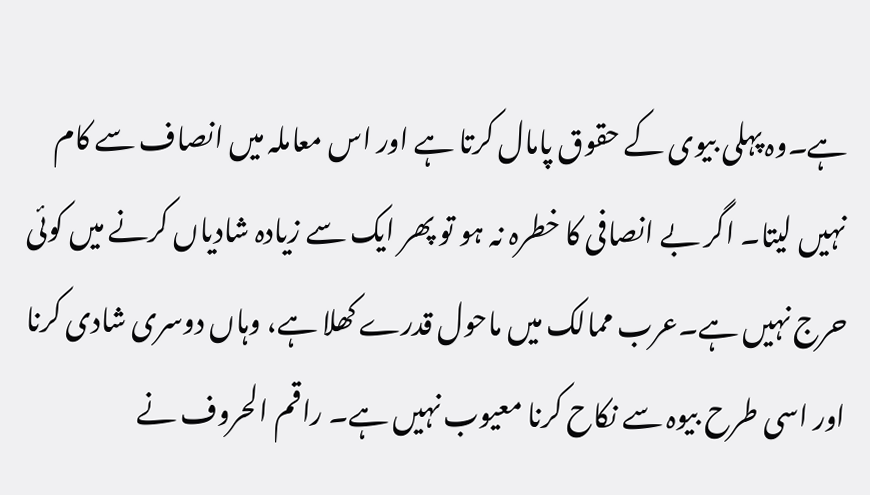ہے۔وہ پہلی بیوی کے حقوق پامال کرتا ہے اور اس معاملہ میں انصاف سے کام نہیں لیتا۔ اگر بے انصافی کا خطرہ نہ ہو تو پھر ایک سے زیادہ شادیاں کرنے میں کوئی حرج نہیں ہے۔عرب ممالک میں ماحول قدرے کھلا ہے، وہاں دوسری شادی کرنا اور اسی طرح بیوہ سے نکاح کرنا معیوب نہیں ہے۔ راقم الحروف نے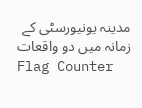مدینہ یونیورسٹی کے زمانہ میں دو واقعات
Flag Counter